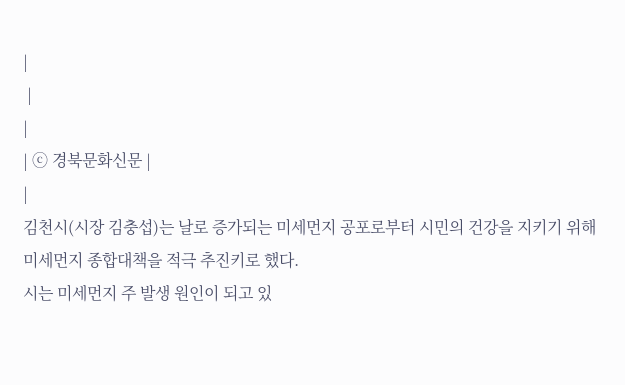|
 |
|
| ⓒ 경북문화신문 |
|
김천시(시장 김충섭)는 날로 증가되는 미세먼지 공포로부터 시민의 건강을 지키기 위해 미세먼지 종합대책을 적극 추진키로 했다.
시는 미세먼지 주 발생 원인이 되고 있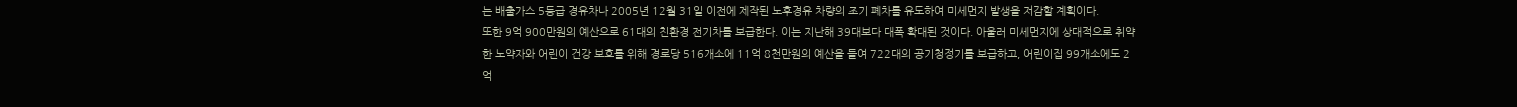는 배출가스 5등급 경유차나 2005년 12월 31일 이전에 제작된 노후경유 차량의 조기 폐차를 유도하여 미세먼지 발생을 저감할 계획이다.
또한 9억 900만원의 예산으로 61대의 친환경 전기차를 보급한다. 이는 지난해 39대보다 대폭 확대된 것이다. 아울러 미세먼지에 상대적으로 취약한 노약자와 어린이 건강 보호를 위해 경로당 516개소에 11억 8천만원의 예산을 들여 722대의 공기청정기를 보급하고, 어린이집 99개소에도 2억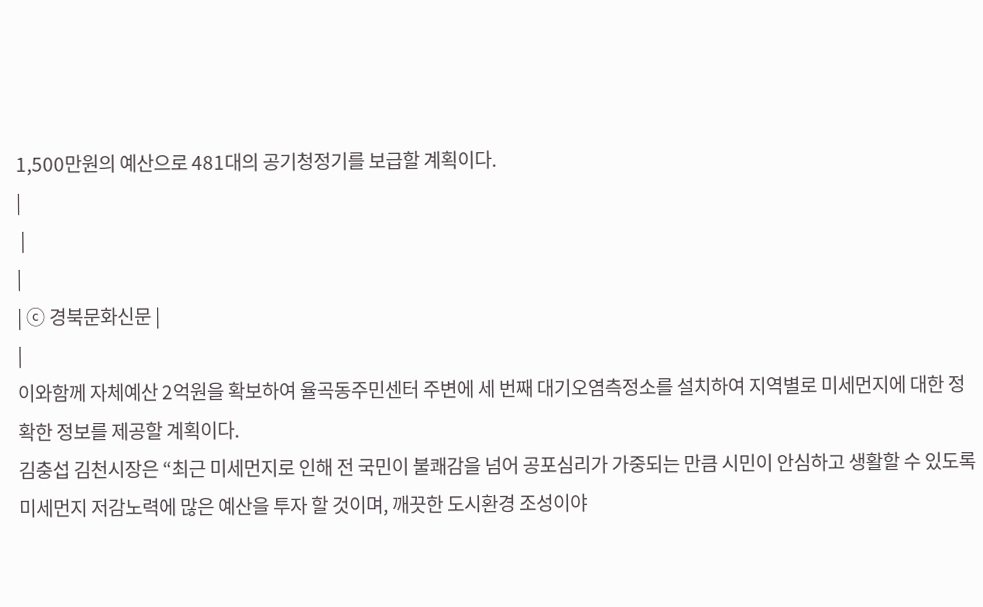1,500만원의 예산으로 481대의 공기청정기를 보급할 계획이다.
|
 |
|
| ⓒ 경북문화신문 |
|
이와함께 자체예산 2억원을 확보하여 율곡동주민센터 주변에 세 번째 대기오염측정소를 설치하여 지역별로 미세먼지에 대한 정확한 정보를 제공할 계획이다.
김충섭 김천시장은 “최근 미세먼지로 인해 전 국민이 불쾌감을 넘어 공포심리가 가중되는 만큼 시민이 안심하고 생활할 수 있도록 미세먼지 저감노력에 많은 예산을 투자 할 것이며, 깨끗한 도시환경 조성이야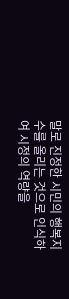말로 진정한 시민의 행복지수를 올리는 것으로 인식하여 시정의 역량을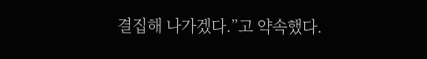결집해 나가겠다.”고 약속했다.